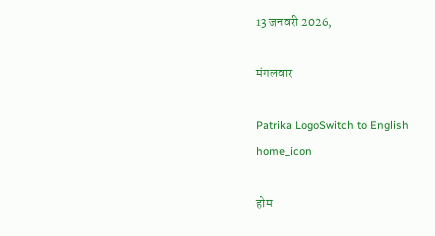13 जनवरी 2026,

मंगलवार

Patrika LogoSwitch to English
home_icon

होम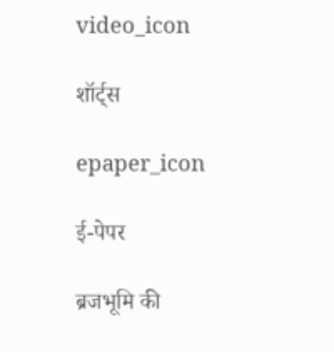video_icon

शॉर्ट्स

epaper_icon

ई-पेपर

ब्रजभूमि की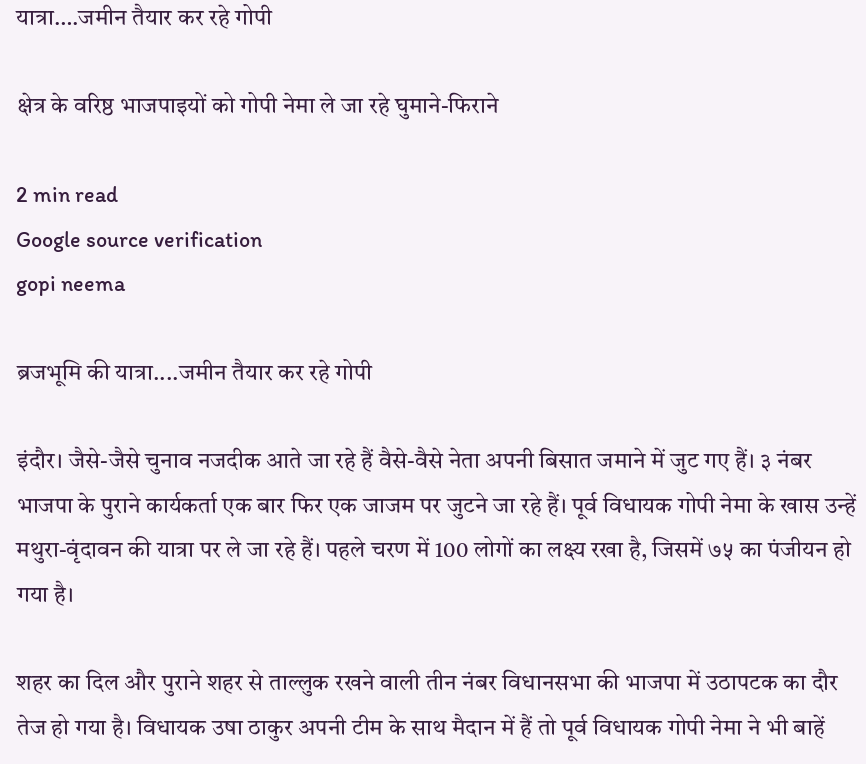यात्रा….जमीन तैयार कर रहे गोपी

क्षेत्र के वरिष्ठ भाजपाइयों को गोपी नेमा ले जा रहे घुमाने-फिराने

2 min read
Google source verification
gopi neema

ब्रजभूमि की यात्रा....जमीन तैयार कर रहे गोपी

इंदौर। जैसे-जैसे चुनाव नजदीक आते जा रहे हैं वैसे-वैसे नेता अपनी बिसात जमाने में जुट गए हैं। ३ नंबर भाजपा के पुराने कार्यकर्ता एक बार फिर एक जाजम पर जुटने जा रहे हैं। पूर्व विधायक गोपी नेमा के खास उन्हें मथुरा-वृंदावन की यात्रा पर ले जा रहे हैं। पहले चरण में 100 लोगों का लक्ष्य रखा है, जिसमें ७५ का पंजीयन हो गया है।

शहर का दिल और पुराने शहर से ताल्लुक रखने वाली तीन नंबर विधानसभा की भाजपा में उठापटक का दौर तेज हो गया है। विधायक उषा ठाकुर अपनी टीम के साथ मैदान में हैं तो पूर्व विधायक गोपी नेमा ने भी बाहें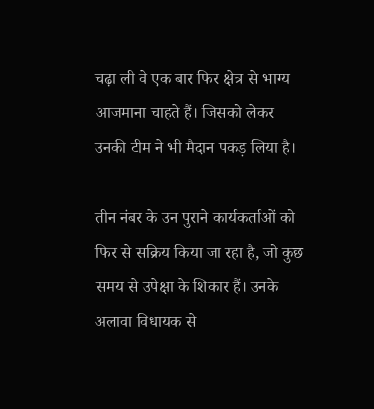चढ़ा ली वे एक बार फिर क्षेत्र से भाग्य आजमाना चाहते हैं। जिसको लेकर उनकी टीम ने भी मैदान पकड़ लिया है।

तीन नंबर के उन पुराने कार्यकर्ताओं को फिर से सक्रिय किया जा रहा है, जो कुछ समय से उपेक्षा के शिकार हैं। उनके अलावा विधायक से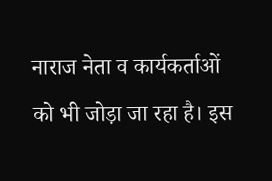नाराज नेता व कार्यकर्ताओं को भी जोड़ा जा रहा है। इस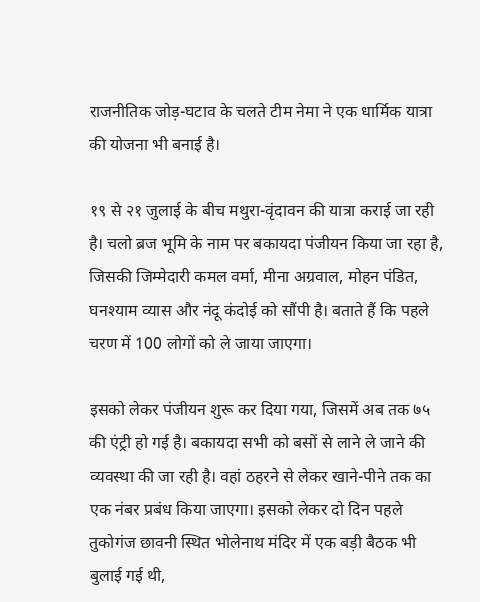राजनीतिक जोड़-घटाव के चलते टीम नेमा ने एक धार्मिक यात्रा की योजना भी बनाई है।

१९ से २१ जुलाई के बीच मथुरा-वृंदावन की यात्रा कराई जा रही है। चलो ब्रज भूमि के नाम पर बकायदा पंजीयन किया जा रहा है, जिसकी जिम्मेदारी कमल वर्मा, मीना अग्रवाल, मोहन पंडित, घनश्याम व्यास और नंदू कंदोई को सौंपी है। बताते हैं कि पहले चरण में 100 लोगों को ले जाया जाएगा।

इसको लेकर पंजीयन शुरू कर दिया गया, जिसमें अब तक ७५ की एंट्री हो गई है। बकायदा सभी को बसों से लाने ले जाने की व्यवस्था की जा रही है। वहां ठहरने से लेकर खाने-पीने तक का एक नंबर प्रबंध किया जाएगा। इसको लेकर दो दिन पहले तुकोगंज छावनी स्थित भोलेनाथ मंदिर में एक बड़ी बैठक भी बुलाई गई थी,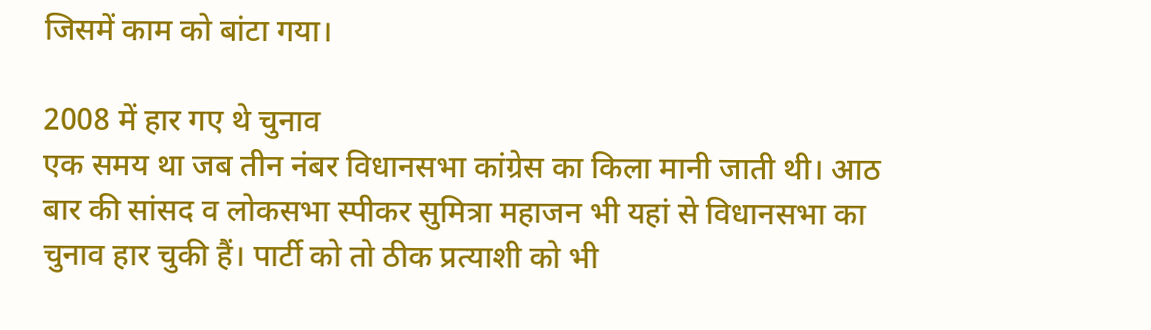जिसमें काम को बांटा गया।

2008 में हार गए थे चुनाव
एक समय था जब तीन नंबर विधानसभा कांग्रेस का किला मानी जाती थी। आठ बार की सांसद व लोकसभा स्पीकर सुमित्रा महाजन भी यहां से विधानसभा का चुनाव हार चुकी हैं। पार्टी को तो ठीक प्रत्याशी को भी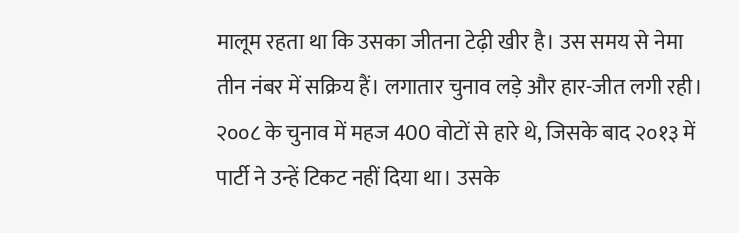मालूम रहता था कि उसका जीतना टेढ़ी खीर है। उस समय से नेमा तीन नंबर में सक्रिय हैं। लगातार चुनाव लड़े और हार-जीत लगी रही। २००८ के चुनाव में महज 400 वोटों से हारे थे, जिसके बाद २०१३ में पार्टी ने उन्हें टिकट नहीं दिया था। उसके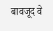बावजूद वे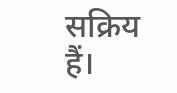सक्रिय हैं।